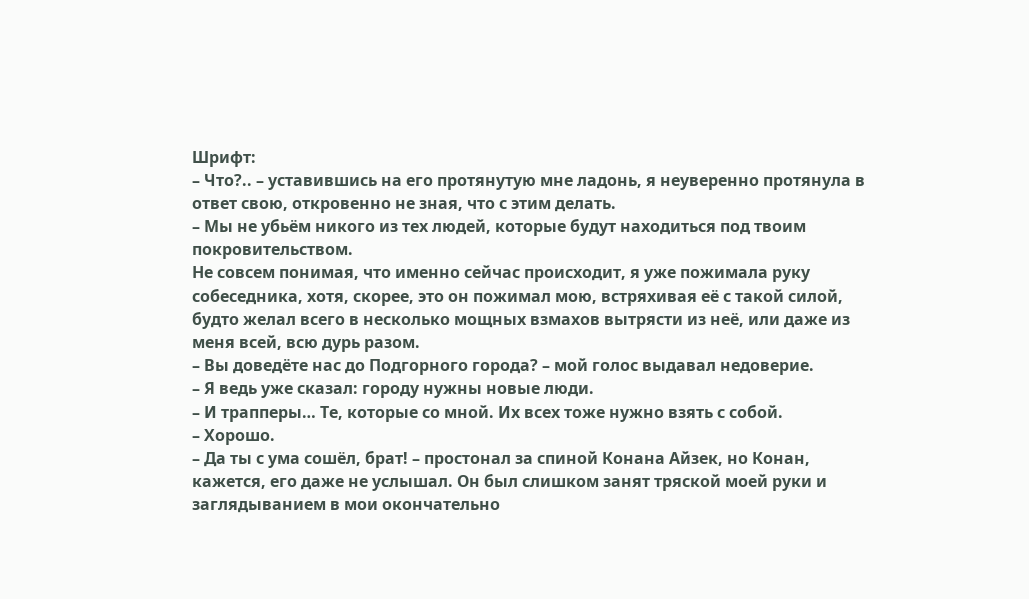Шрифт:
– Что?.. – уставившись на его протянутую мне ладонь, я неуверенно протянула в ответ свою, откровенно не зная, что с этим делать.
– Мы не убьём никого из тех людей, которые будут находиться под твоим покровительством.
Не совсем понимая, что именно сейчас происходит, я уже пожимала руку собеседника, хотя, скорее, это он пожимал мою, встряхивая её с такой силой, будто желал всего в несколько мощных взмахов вытрясти из неё, или даже из меня всей, всю дурь разом.
– Вы доведёте нас до Подгорного города? – мой голос выдавал недоверие.
– Я ведь уже сказал: городу нужны новые люди.
– И трапперы… Те, которые со мной. Их всех тоже нужно взять с собой.
– Хорошо.
– Да ты с ума сошёл, брат! – простонал за спиной Конана Айзек, но Конан, кажется, его даже не услышал. Он был слишком занят тряской моей руки и заглядыванием в мои окончательно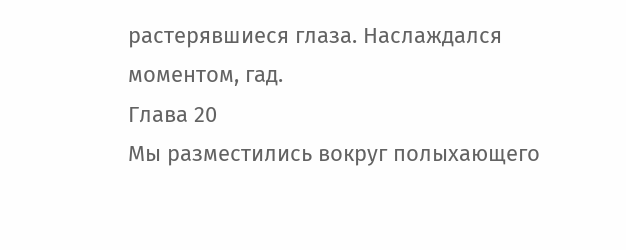растерявшиеся глаза. Наслаждался моментом, гад.
Глава 20
Мы разместились вокруг полыхающего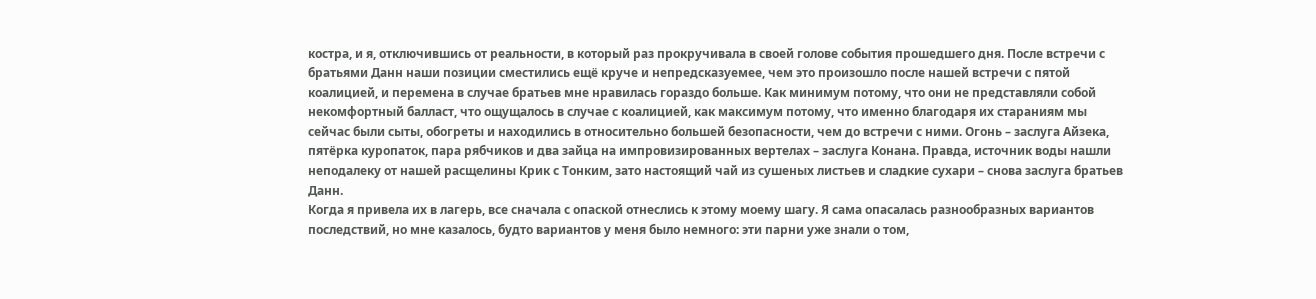костра, и я, отключившись от реальности, в который раз прокручивала в своей голове события прошедшего дня. После встречи с братьями Данн наши позиции сместились ещё круче и непредсказуемее, чем это произошло после нашей встречи с пятой коалицией, и перемена в случае братьев мне нравилась гораздо больше. Как минимум потому, что они не представляли собой некомфортный балласт, что ощущалось в случае с коалицией, как максимум потому, что именно благодаря их стараниям мы сейчас были сыты, обогреты и находились в относительно большей безопасности, чем до встречи с ними. Огонь – заслуга Айзека, пятёрка куропаток, пара рябчиков и два зайца на импровизированных вертелах – заслуга Конана. Правда, источник воды нашли неподалеку от нашей расщелины Крик с Тонким, зато настоящий чай из сушеных листьев и сладкие сухари – снова заслуга братьев Данн.
Когда я привела их в лагерь, все сначала с опаской отнеслись к этому моему шагу. Я сама опасалась разнообразных вариантов последствий, но мне казалось, будто вариантов у меня было немного: эти парни уже знали о том,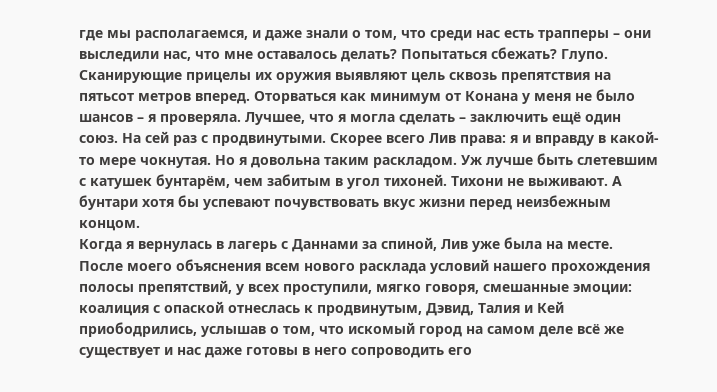где мы располагаемся, и даже знали о том, что среди нас есть трапперы – они выследили нас, что мне оставалось делать? Попытаться сбежать? Глупо. Сканирующие прицелы их оружия выявляют цель сквозь препятствия на пятьсот метров вперед. Оторваться как минимум от Конана у меня не было шансов – я проверяла. Лучшее, что я могла сделать – заключить ещё один союз. На сей раз с продвинутыми. Скорее всего Лив права: я и вправду в какой-то мере чокнутая. Но я довольна таким раскладом. Уж лучше быть слетевшим с катушек бунтарём, чем забитым в угол тихоней. Тихони не выживают. А бунтари хотя бы успевают почувствовать вкус жизни перед неизбежным концом.
Когда я вернулась в лагерь с Даннами за спиной, Лив уже была на месте. После моего объяснения всем нового расклада условий нашего прохождения полосы препятствий, у всех проступили, мягко говоря, смешанные эмоции: коалиция с опаской отнеслась к продвинутым, Дэвид, Талия и Кей приободрились, услышав о том, что искомый город на самом деле всё же существует и нас даже готовы в него сопроводить его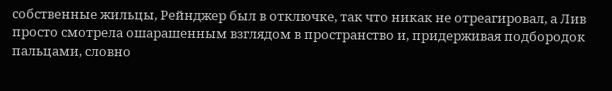собственные жильцы, Рейнджер был в отключке, так что никак не отреагировал, а Лив просто смотрела ошарашенным взглядом в пространство и, придерживая подбородок пальцами, словно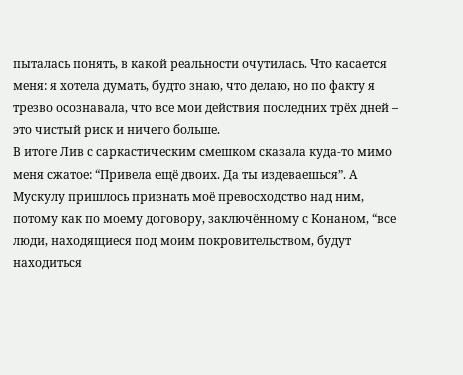пыталась понять, в какой реальности очутилась. Что касается меня: я хотела думать, будто знаю, что делаю, но по факту я трезво осознавала, что все мои действия последних трёх дней – это чистый риск и ничего больше.
В итоге Лив с саркастическим смешком сказала куда-то мимо меня сжатое: “Привела ещё двоих. Да ты издеваешься”. А Мускулу пришлось признать моё превосходство над ним, потому как по моему договору, заключённому с Конаном, “все люди, находящиеся под моим покровительством, будут находиться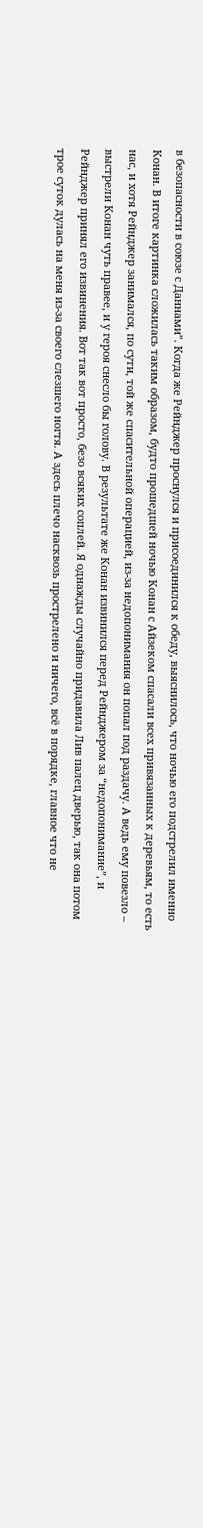в безопасности в союзе с Даннами”. Когда же Рейнджер проснулся и присоединился к обеду, выяснилось, что ночью его подстрелил именно Конан. В итоге картинка сложилась таким образом, будто прошедшей ночью Конан с Айзеком спасали всех привязанных к деревьям, то есть нас, и хотя Рейнджер занимался, по сути, той же спасительной операцией, из-за недопонимания он попал под раздачу. А ведь ему повезло – выстрели Конан чуть правее, и у героя снесло бы голову. В результате же Конан извинился перед Рейнджером за “недопонимание”, и Рейнджер принял его извинения. Вот так вот просто, безо всяких соплей. Я однажды случайно придавила Лив палец дверью, так она потом трое суток дулась на меня из-за своего слезшего ногтя. А здесь плечо насквозь прострелено и ничего, всё в порядке, главное что не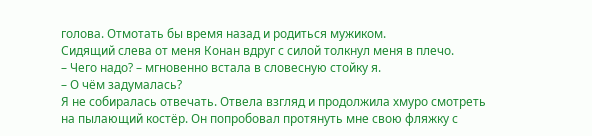голова. Отмотать бы время назад и родиться мужиком.
Сидящий слева от меня Конан вдруг с силой толкнул меня в плечо.
– Чего надо? – мгновенно встала в словесную стойку я.
– О чём задумалась?
Я не собиралась отвечать. Отвела взгляд и продолжила хмуро смотреть на пылающий костёр. Он попробовал протянуть мне свою фляжку с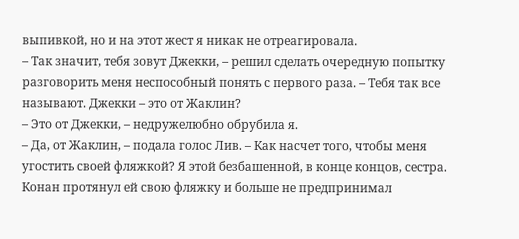выпивкой, но и на этот жест я никак не отреагировала.
– Так значит, тебя зовут Джекки, – решил сделать очередную попытку разговорить меня неспособный понять с первого раза. – Тебя так все называют. Джекки – это от Жаклин?
– Это от Джекки, – недружелюбно обрубила я.
– Да, от Жаклин, – подала голос Лив. – Как насчет того, чтобы меня угостить своей фляжкой? Я этой безбашенной, в конце концов, сестра.
Конан протянул ей свою фляжку и больше не предпринимал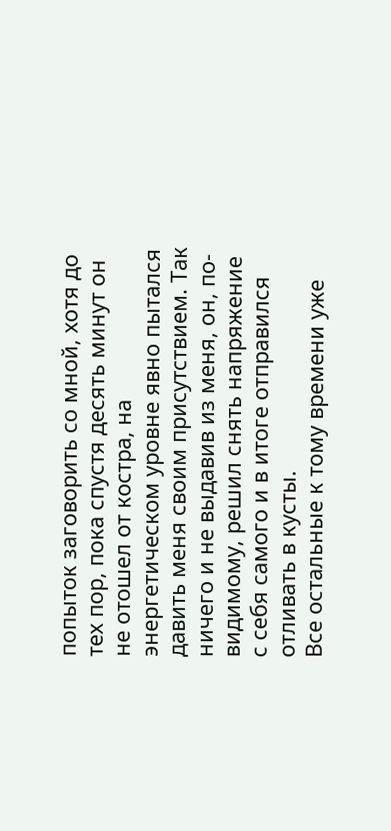попыток заговорить со мной, хотя до тех пор, пока спустя десять минут он не отошел от костра, на энергетическом уровне явно пытался давить меня своим присутствием. Так ничего и не выдавив из меня, он, по-видимому, решил снять напряжение с себя самого и в итоге отправился отливать в кусты.
Все остальные к тому времени уже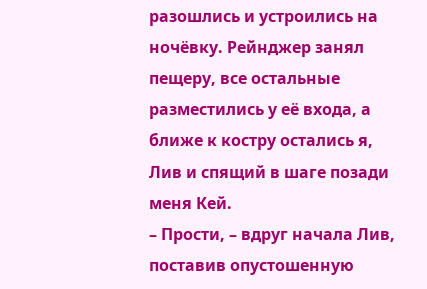разошлись и устроились на ночёвку. Рейнджер занял пещеру, все остальные разместились у её входа, а ближе к костру остались я, Лив и спящий в шаге позади меня Кей.
– Прости, – вдруг начала Лив, поставив опустошенную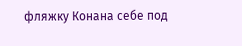фляжку Конана себе под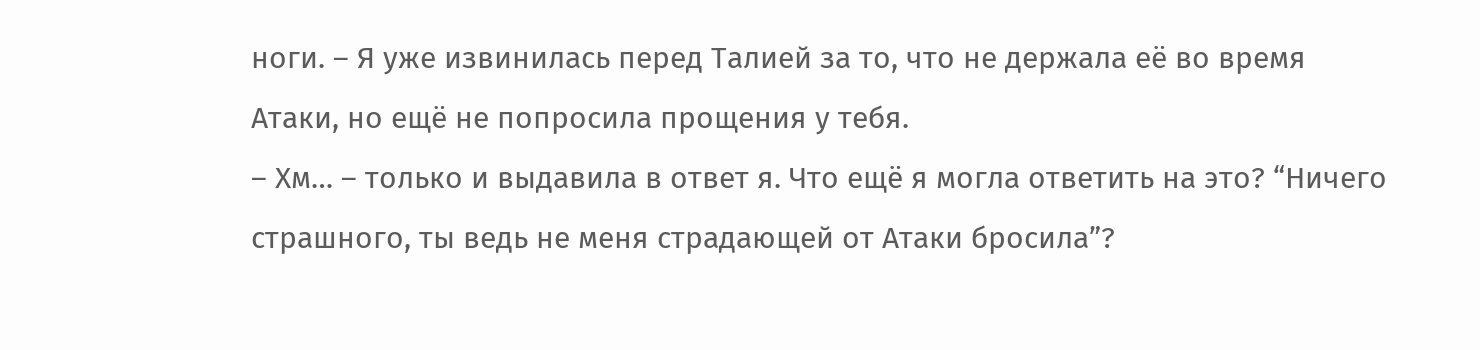ноги. – Я уже извинилась перед Талией за то, что не держала её во время Атаки, но ещё не попросила прощения у тебя.
– Хм… – только и выдавила в ответ я. Что ещё я могла ответить на это? “Ничего страшного, ты ведь не меня страдающей от Атаки бросила”?